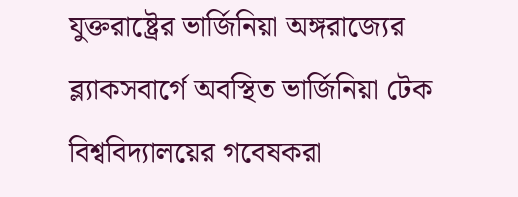যুক্তরাষ্ট্রের ভার্জিনিয়া অঙ্গরাজ্যের ব্ল্যাকসবার্গে অবস্থিত ভার্জিনিয়া টেক বিশ্ববিদ্যালয়ের গবেষকরা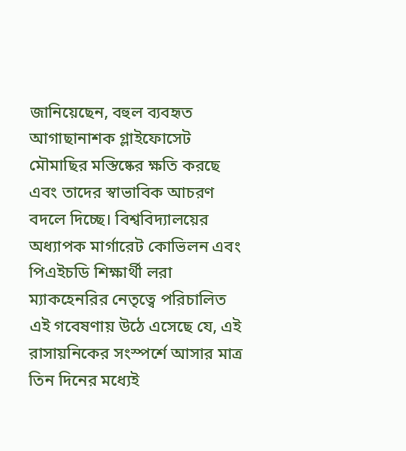জানিয়েছেন, বহুল ব্যবহৃত আগাছানাশক গ্লাইফোসেট মৌমাছির মস্তিষ্কের ক্ষতি করছে এবং তাদের স্বাভাবিক আচরণ বদলে দিচ্ছে। বিশ্ববিদ্যালয়ের অধ্যাপক মার্গারেট কোভিলন এবং পিএইচডি শিক্ষার্থী লরা ম্যাকহেনরির নেতৃত্বে পরিচালিত এই গবেষণায় উঠে এসেছে যে, এই রাসায়নিকের সংস্পর্শে আসার মাত্র তিন দিনের মধ্যেই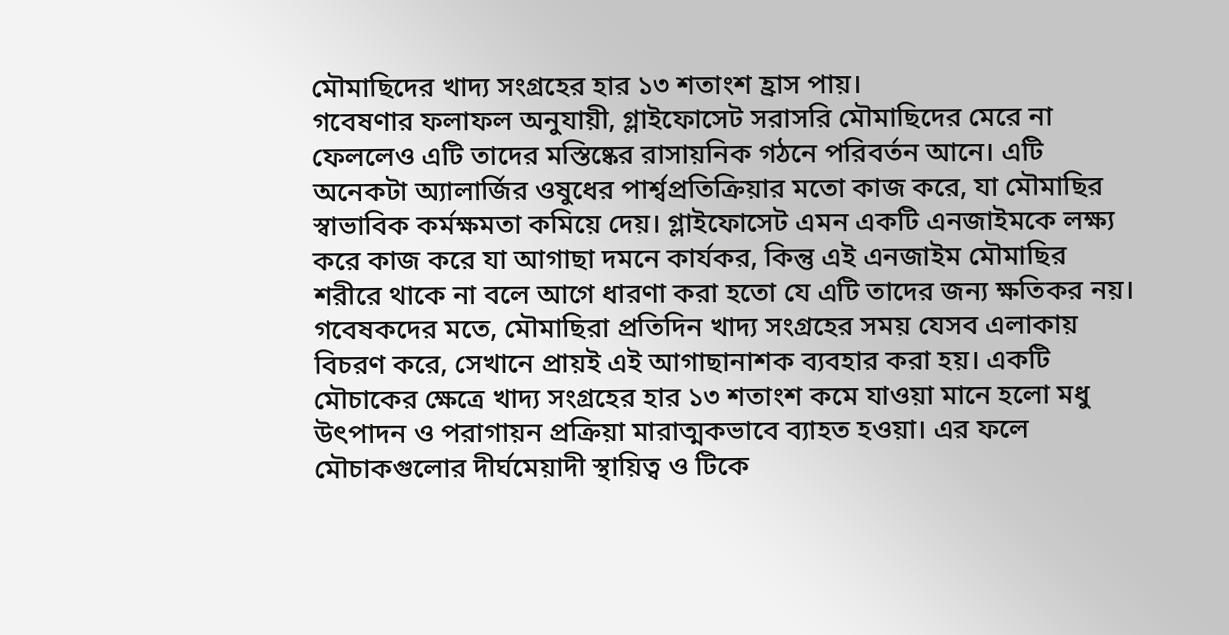মৌমাছিদের খাদ্য সংগ্রহের হার ১৩ শতাংশ হ্রাস পায়।
গবেষণার ফলাফল অনুযায়ী, গ্লাইফোসেট সরাসরি মৌমাছিদের মেরে না ফেললেও এটি তাদের মস্তিষ্কের রাসায়নিক গঠনে পরিবর্তন আনে। এটি অনেকটা অ্যালার্জির ওষুধের পার্শ্বপ্রতিক্রিয়ার মতো কাজ করে, যা মৌমাছির স্বাভাবিক কর্মক্ষমতা কমিয়ে দেয়। গ্লাইফোসেট এমন একটি এনজাইমকে লক্ষ্য করে কাজ করে যা আগাছা দমনে কার্যকর, কিন্তু এই এনজাইম মৌমাছির শরীরে থাকে না বলে আগে ধারণা করা হতো যে এটি তাদের জন্য ক্ষতিকর নয়।
গবেষকদের মতে, মৌমাছিরা প্রতিদিন খাদ্য সংগ্রহের সময় যেসব এলাকায় বিচরণ করে, সেখানে প্রায়ই এই আগাছানাশক ব্যবহার করা হয়। একটি মৌচাকের ক্ষেত্রে খাদ্য সংগ্রহের হার ১৩ শতাংশ কমে যাওয়া মানে হলো মধু উৎপাদন ও পরাগায়ন প্রক্রিয়া মারাত্মকভাবে ব্যাহত হওয়া। এর ফলে মৌচাকগুলোর দীর্ঘমেয়াদী স্থায়িত্ব ও টিকে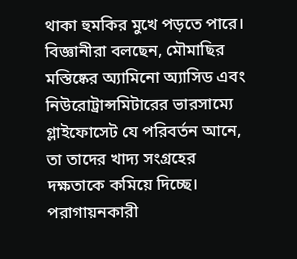থাকা হুমকির মুখে পড়তে পারে।
বিজ্ঞানীরা বলছেন, মৌমাছির মস্তিষ্কের অ্যামিনো অ্যাসিড এবং নিউরোট্রান্সমিটারের ভারসাম্যে গ্লাইফোসেট যে পরিবর্তন আনে, তা তাদের খাদ্য সংগ্রহের দক্ষতাকে কমিয়ে দিচ্ছে। পরাগায়নকারী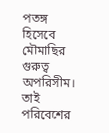পতঙ্গ হিসেবে মৌমাছির গুরুত্ব অপরিসীম। তাই পরিবেশের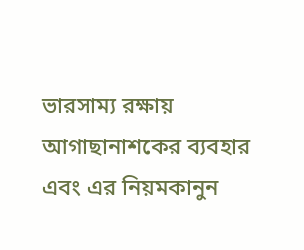ভারসাম্য রক্ষায় আগাছানাশকের ব্যবহার এবং এর নিয়মকানুন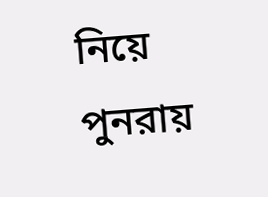নিয়ে পুনরায়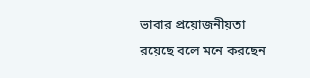ভাবার প্রয়োজনীয়তা রয়েছে বলে মনে করছেন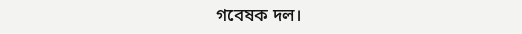গবেষক দল।